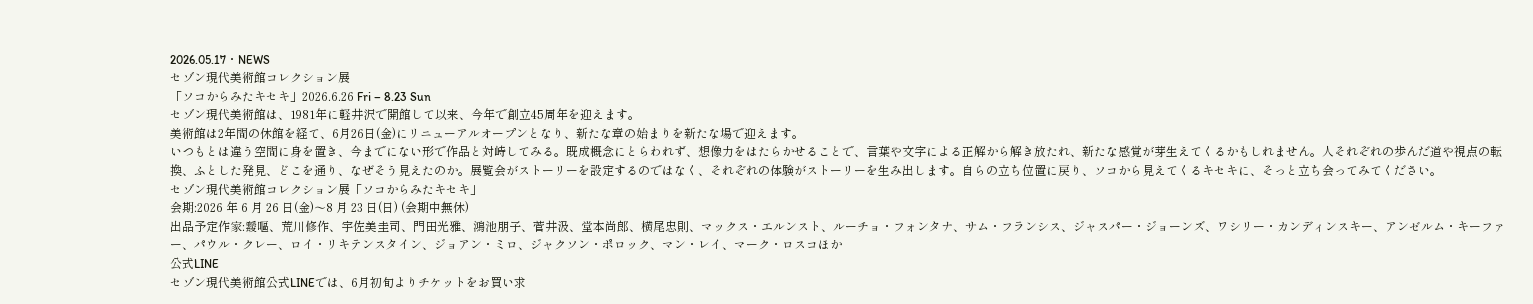2026.05.17・NEWS
セゾン現代美術館コレクション展
「ソコからみたキセキ」2026.6.26 Fri – 8.23 Sun
セゾン現代美術館は、1981年に軽井沢で開館して以来、今年で創立45周年を迎えます。
美術館は2年間の休館を経て、6月26日(金)にリニューアルオープンとなり、新たな章の始まりを新たな場で迎えます。
いつもとは違う空間に身を置き、今までにない形で作品と対峙してみる。既成概念にとらわれず、想像力をはたらかせることで、言葉や文字による正解から解き放たれ、新たな感覚が芽生えてくるかもしれません。人それぞれの歩んだ道や視点の転換、ふとした発見、どこを通り、なぜそう見えたのか。展覧会がストーリーを設定するのではなく、それぞれの体験がストーリーを生み出します。自らの立ち位置に戻り、ソコから見えてくるキセキに、そっと立ち会ってみてください。
セゾン現代美術館コレクション展「ソコからみたキセキ」
会期:2026 年 6 月 26 日(金)〜8 月 23 日(日) (会期中無休)
出品予定作家:靉嘔、荒川修作、宇佐美圭司、門田光雅、鴻池朋子、菅井汲、堂本尚郎、横尾忠則、マックス・エルンスト、ルーチョ・フォンタナ、サム・フランシス、ジャスパー・ジョーンズ、ワシリー・カンディンスキー、アンゼルム・キーファー、パウル・クレー、ロイ・リキテンスタイン、ジョアン・ミロ、ジャクソン・ポロック、マン・レイ、マーク・ロスコほか
公式LINE
セゾン現代美術館公式LINEでは、6月初旬よりチケットをお買い求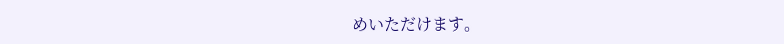めいただけます。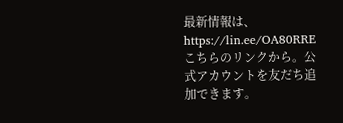最新情報は、https://lin.ee/OA80RRE こちらのリンクから。公式アカウントを友だち追加できます。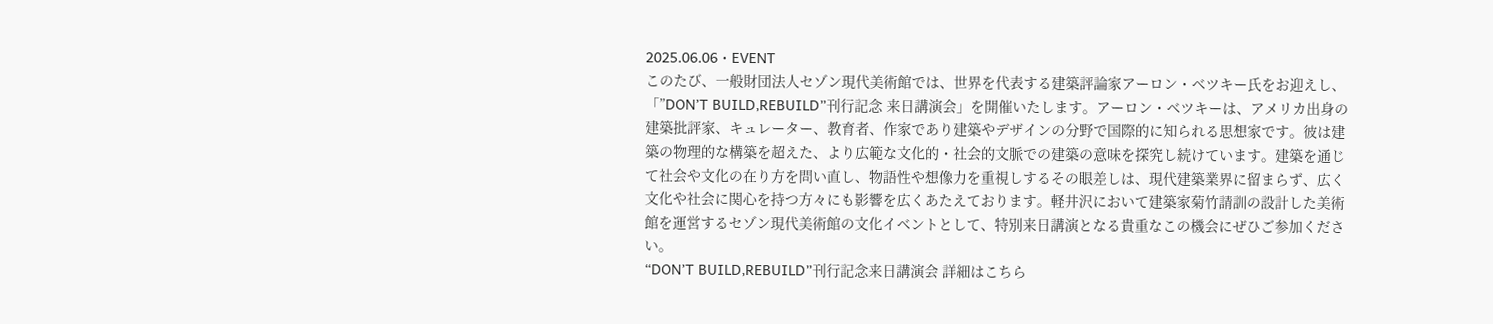2025.06.06・EVENT
このたび、一般財団法人セゾン現代美術館では、世界を代表する建築評論家アーロン・ベツキー氏をお迎えし、「”DON’T BUILD,REBUILD”刊行記念 来日講演会」を開催いたします。アーロン・ベツキーは、アメリカ出身の建築批評家、キュレーター、教育者、作家であり建築やデザインの分野で国際的に知られる思想家です。彼は建築の物理的な構築を超えた、より広範な文化的・社会的文脈での建築の意味を探究し続けています。建築を通じて社会や文化の在り方を問い直し、物語性や想像力を重視しするその眼差しは、現代建築業界に留まらず、広く文化や社会に関心を持つ方々にも影響を広くあたえております。軽井沢において建築家菊竹請訓の設計した美術館を運営するセゾン現代美術館の文化イベントとして、特別来日講演となる貴重なこの機会にぜひご参加ください。
“DON’T BUILD,REBUILD”刊行記念来日講演会 詳細はこちら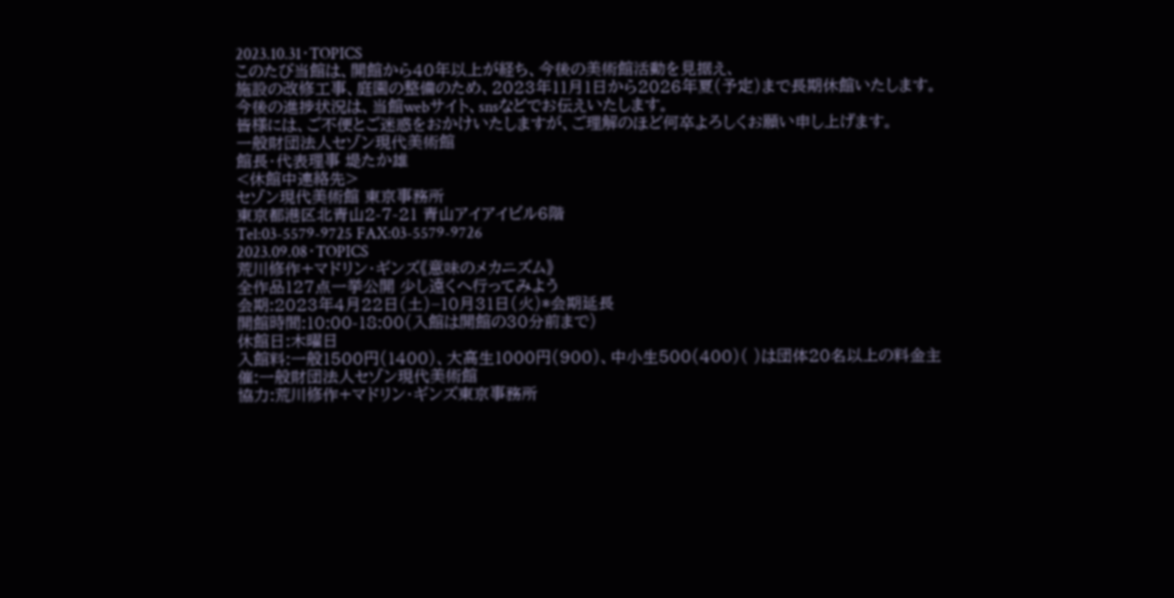2023.10.31・TOPICS
このたび当館は、開館から40年以上が経ち、今後の美術館活動を見据え、
施設の改修工事、庭園の整備のため、2023年11月1日から2026年夏(予定)まで長期休館いたします。
今後の進捗状況は、当館webサイト、snsなどでお伝えいたします。
皆様には、ご不便とご迷惑をおかけいたしますが、ご理解のほど何卒よろしくお願い申し上げます。
一般財団法人セゾン現代美術館
館長・代表理事 堤たか雄
<休館中連絡先>
セゾン現代美術館 東京事務所
東京都港区北青山2-7-21 青山アイアイビル6階
Tel:03-5579-9725 FAX:03-5579-9726
2023.09.08・TOPICS
荒川修作+マドリン・ギンズ《意味のメカニズム》
全作品127点一挙公開 少し遠くへ行ってみよう
会期:2023年4月22日(土)−10月31日(火)*会期延長
開館時間:10:00-18:00(入館は開館の30分前まで)
休館日:木曜日
入館料:一般1500円(1400)、大高生1000円(900)、中小生500(400)( )は団体20名以上の料金主催:一般財団法人セゾン現代美術館
協力:荒川修作+マドリン・ギンズ東京事務所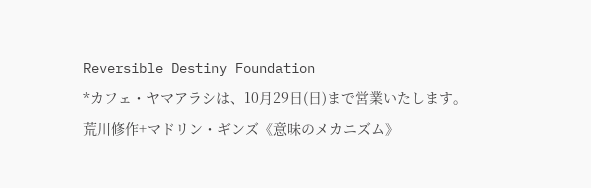Reversible Destiny Foundation
*カフェ・ヤマアラシは、10月29日(日)まで営業いたします。
荒川修作+マドリン・ギンズ《意味のメカニズム》